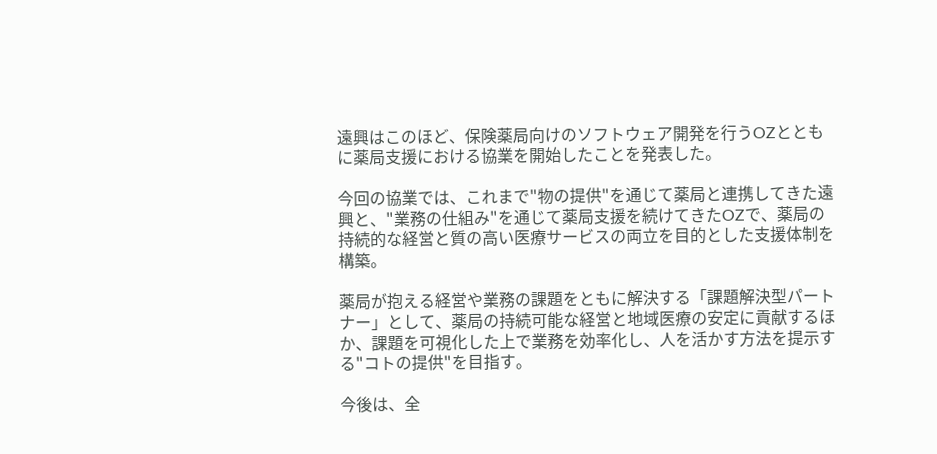遠興はこのほど、保険薬局向けのソフトウェア開発を行うOZとともに薬局支援における協業を開始したことを発表した。

今回の協業では、これまで"物の提供"を通じて薬局と連携してきた遠興と、"業務の仕組み"を通じて薬局支援を続けてきたOZで、薬局の持続的な経営と質の高い医療サービスの両立を目的とした支援体制を構築。

薬局が抱える経営や業務の課題をともに解決する「課題解決型パートナー」として、薬局の持続可能な経営と地域医療の安定に貢献するほか、課題を可視化した上で業務を効率化し、人を活かす方法を提示する"コトの提供"を目指す。

今後は、全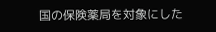国の保険薬局を対象にした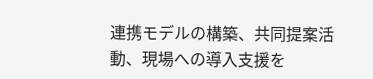連携モデルの構築、共同提案活動、現場への導入支援を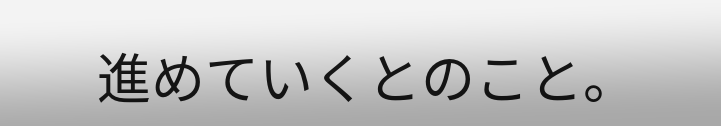進めていくとのこと。